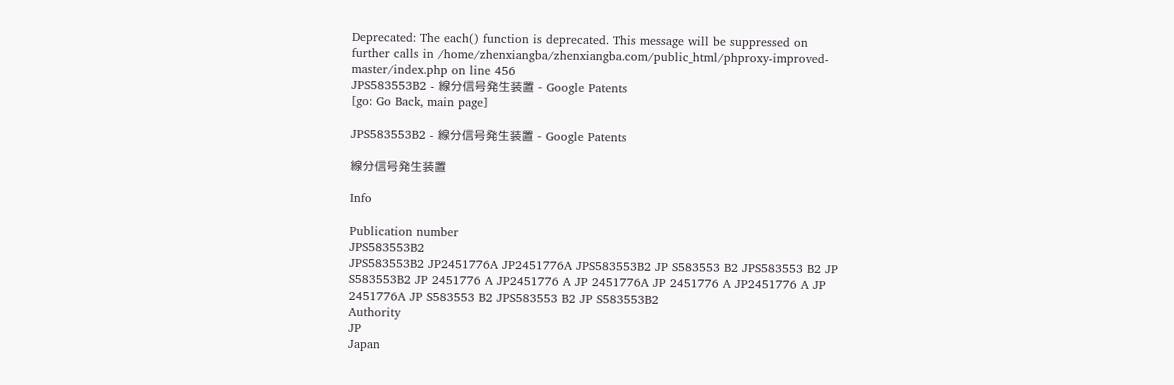Deprecated: The each() function is deprecated. This message will be suppressed on further calls in /home/zhenxiangba/zhenxiangba.com/public_html/phproxy-improved-master/index.php on line 456
JPS583553B2 - 線分信号発生装置 - Google Patents
[go: Go Back, main page]

JPS583553B2 - 線分信号発生装置 - Google Patents

線分信号発生装置

Info

Publication number
JPS583553B2
JPS583553B2 JP2451776A JP2451776A JPS583553B2 JP S583553 B2 JPS583553 B2 JP S583553B2 JP 2451776 A JP2451776 A JP 2451776A JP 2451776 A JP2451776 A JP 2451776A JP S583553 B2 JPS583553 B2 JP S583553B2
Authority
JP
Japan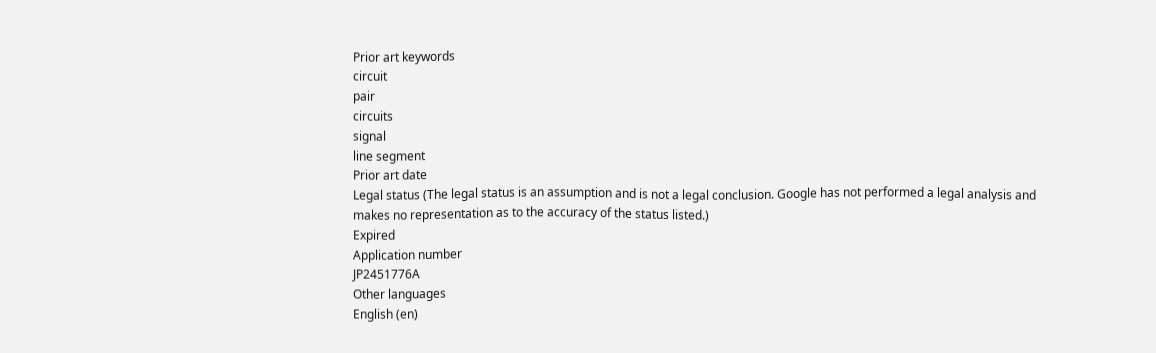Prior art keywords
circuit
pair
circuits
signal
line segment
Prior art date
Legal status (The legal status is an assumption and is not a legal conclusion. Google has not performed a legal analysis and makes no representation as to the accuracy of the status listed.)
Expired
Application number
JP2451776A
Other languages
English (en)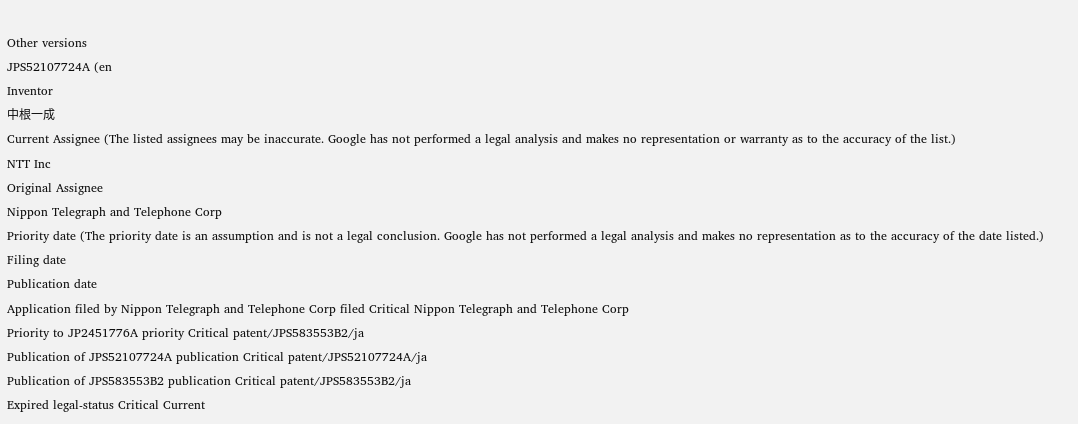Other versions
JPS52107724A (en
Inventor
中根一成
Current Assignee (The listed assignees may be inaccurate. Google has not performed a legal analysis and makes no representation or warranty as to the accuracy of the list.)
NTT Inc
Original Assignee
Nippon Telegraph and Telephone Corp
Priority date (The priority date is an assumption and is not a legal conclusion. Google has not performed a legal analysis and makes no representation as to the accuracy of the date listed.)
Filing date
Publication date
Application filed by Nippon Telegraph and Telephone Corp filed Critical Nippon Telegraph and Telephone Corp
Priority to JP2451776A priority Critical patent/JPS583553B2/ja
Publication of JPS52107724A publication Critical patent/JPS52107724A/ja
Publication of JPS583553B2 publication Critical patent/JPS583553B2/ja
Expired legal-status Critical Current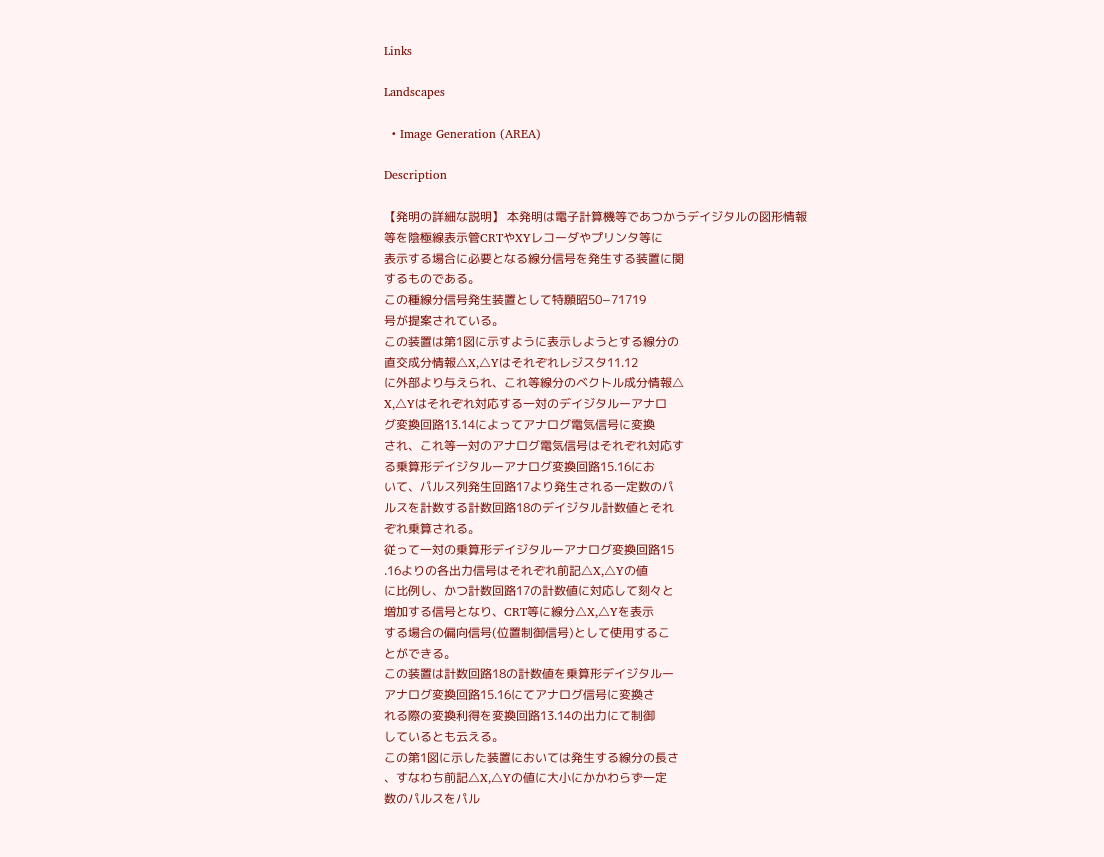Links

Landscapes

  • Image Generation (AREA)

Description

【発明の詳細な説明】 本発明は電子計算機等であつかうデイジタルの図形情報
等を陰極線表示管CRTやXYレコーダやプリンタ等に
表示する場合に必要となる線分信号を発生する装置に関
するものである。
この種線分信号発生装置として特願昭50−71719
号が提案されている。
この装置は第1図に示すように表示しようとする線分の
直交成分情報△X,△Yはそれぞれレジスタ11.12
に外部より与えられ、これ等線分のベクトル成分情報△
X,△Yはそれぞれ対応する一対のデイジタルーアナロ
グ変換回路13.14によってアナログ電気信号に変換
され、これ等一対のアナログ電気信号はそれぞれ対応す
る乗算形デイジタルーアナログ変換回路15.16にお
いて、パルス列発生回路17より発生される一定数のパ
ルスを計数する計数回路18のデイジタル計数値とそれ
ぞれ乗算される。
従って一対の乗算形デイジタルーアナログ変換回路15
.16よりの各出力信号はそれぞれ前記△X,△Yの値
に比例し、かつ計数回路17の計数値に対応して刻々と
増加する信号となり、CRT等に線分△X,△Yを表示
する場合の偏向信号(位置制御信号)として使用するこ
とができる。
この装置は計数回路18の計数値を乗算形デイジタルー
アナログ変換回路15.16にてアナログ信号に変換さ
れる際の変換利得を変換回路13.14の出力にて制御
しているとも云える。
この第1図に示した装置においては発生する線分の長さ
、すなわち前記△X,△Yの値に大小にかかわらず一定
数のパルスをパル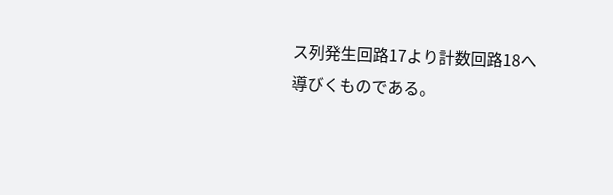ス列発生回路17より計数回路18へ
導びくものである。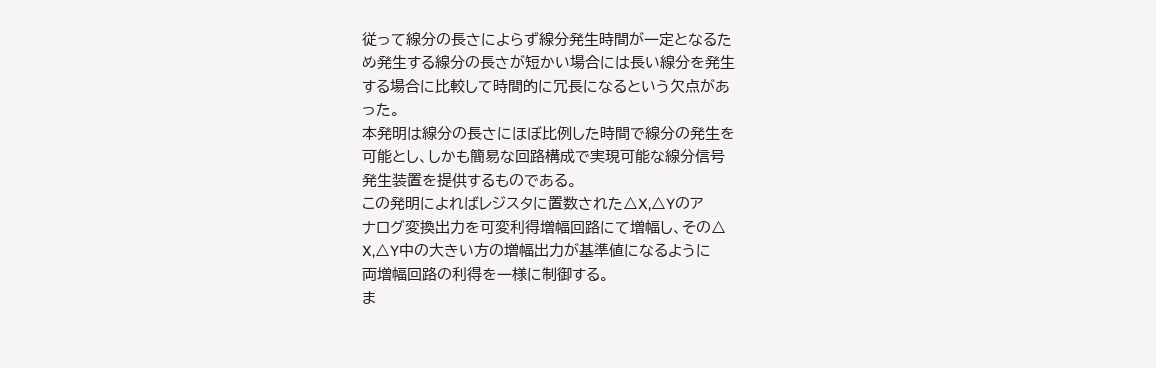従って線分の長さによらず線分発生時間が一定となるた
め発生する線分の長さが短かい場合には長い線分を発生
する場合に比較して時間的に冗長になるという欠点があ
った。
本発明は線分の長さにほぼ比例した時間で線分の発生を
可能とし、しかも簡易な回路構成で実現可能な線分信号
発生装置を提供するものである。
この発明によればレジスタに置数された△X,△Yのア
ナログ変換出力を可変利得増幅回路にて増幅し、その△
X,△Y中の大きい方の増幅出力が基準値になるように
両増幅回路の利得を一様に制御する。
ま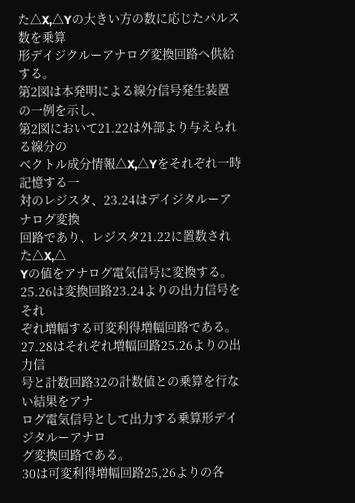た△X,△Yの大きい方の数に応じたパルス数を乗算
形デイジクルーアナログ変換回路へ供給する。
第2図は本発明による線分信号発生装置の一例を示し、
第2図において21.22は外部より与えられる線分の
ベクトル成分情報△X,△Yをそれぞれ一時記憶する一
対のレジスタ、23.24はデイジタルーアナログ変換
回路であり、レジスタ21.22に置数された△X,△
Yの値をアナログ電気信号に変換する。
25.26は変換回路23.24よりの出力信号をそれ
ぞれ増幅する可変利得増幅回路である。
27.28はそれぞれ増幅回路25.26よりの出力信
号と計数回路32の計数値との乗算を行ない結果をアナ
ログ電気信号として出力する乗算形デイジタルーアナロ
グ変換回路である。
30は可変利得増幅回路25,26よりの各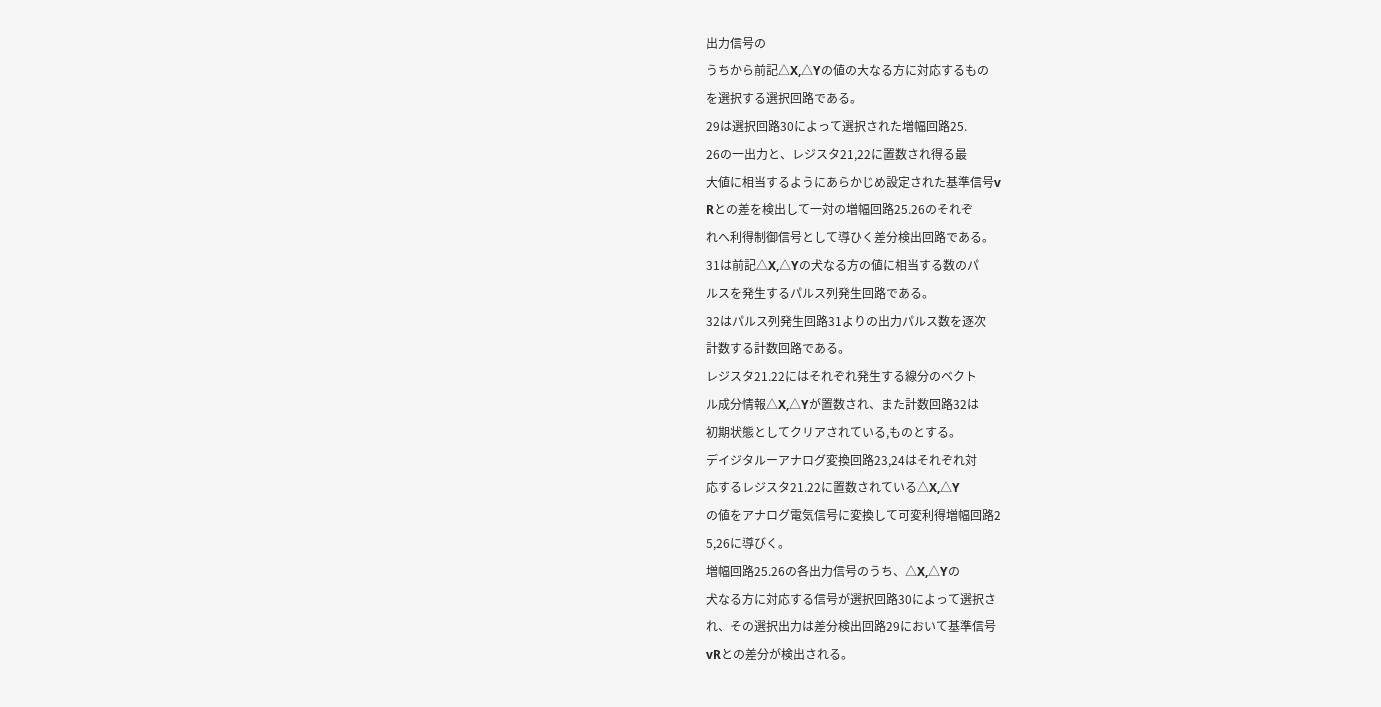出力信号の
うちから前記△X,△Yの値の大なる方に対応するもの
を選択する選択回路である。
29は選択回路30によって選択された増幅回路25.
26の一出力と、レジスタ21,22に置数され得る最
大値に相当するようにあらかじめ設定された基準信号v
Rとの差を検出して一対の増幅回路25.26のそれぞ
れへ利得制御信号として導ひく差分検出回路である。
31は前記△X,△Yの犬なる方の値に相当する数のパ
ルスを発生するパルス列発生回路である。
32はパルス列発生回路31よりの出力パルス数を逐次
計数する計数回路である。
レジスタ21.22にはそれぞれ発生する線分のベクト
ル成分情報△X,△Yが置数され、また計数回路32は
初期状態としてクリアされている,ものとする。
デイジタルーアナログ変換回路23,24はそれぞれ対
応するレジスタ21.22に置数されている△X,△Y
の値をアナログ電気信号に変換して可変利得増幅回路2
5,26に導びく。
増幅回路25.26の各出力信号のうち、△X,△Yの
犬なる方に対応する信号が選択回路30によって選択さ
れ、その選択出力は差分検出回路29において基準信号
vRとの差分が検出される。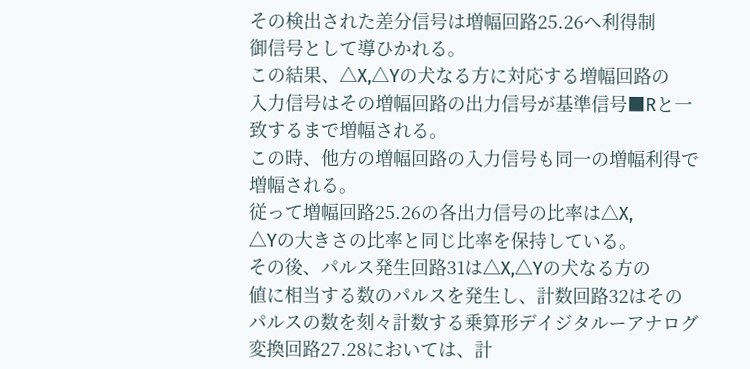その検出された差分信号は増幅回路25.26へ利得制
御信号として導ひかれる。
この結果、△X,△Yの犬なる方に対応する増幅回路の
入力信号はその増幅回路の出力信号が基準信号■Rと一
致するまで増幅される。
この時、他方の増幅回路の入力信号も同一の増幅利得で
増幅される。
従って増幅回路25.26の各出力信号の比率は△X,
△Yの大きさの比率と同じ比率を保持している。
その後、パルス発生回路31は△X,△Yの犬なる方の
値に相当する数のパルスを発生し、計数回路32はその
パルスの数を刻々計数する乗算形デイジタルーアナログ
変換回路27.28においては、計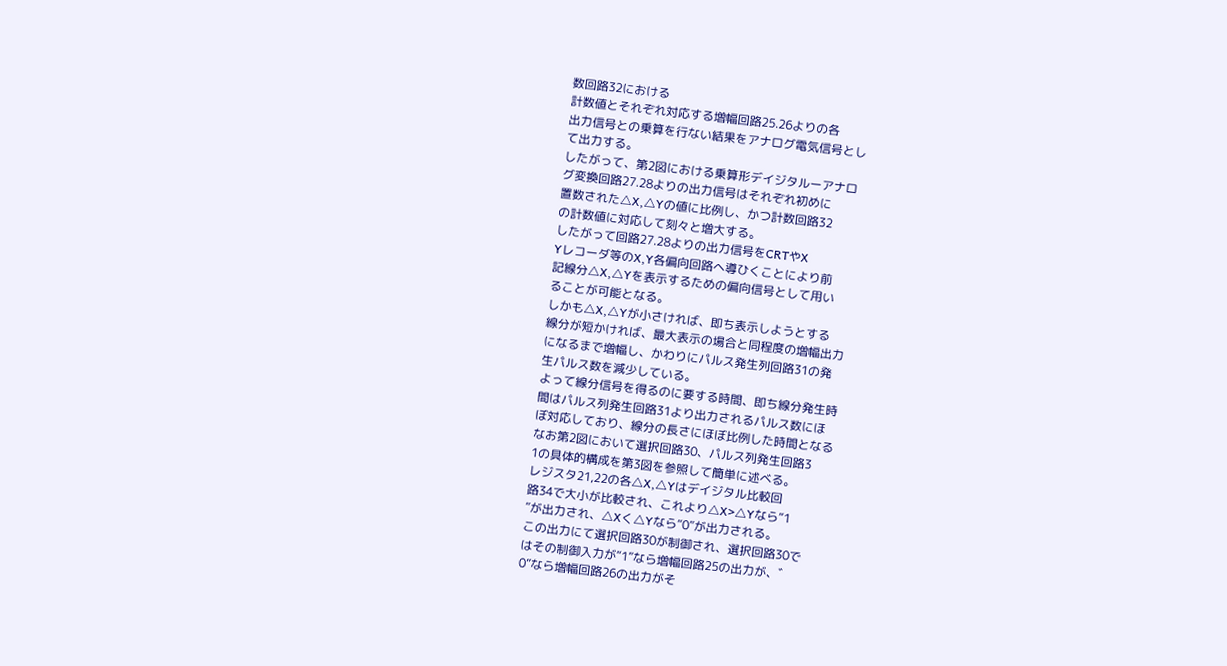数回路32における
計数値とそれぞれ対応する増幅回路25.26よりの各
出力信号との乗算を行ない結果をアナログ電気信号とし
て出力する。
したがって、第2図における乗算形デイジタルーアナロ
グ変換回路27.28よりの出力信号はそれぞれ初めに
置数された△X,△Yの値に比例し、かつ計数回路32
の計数値に対応して刻々と増大する。
したがって回路27.28よりの出力信号をCRTやX
Yレコーダ等のX,Y各偏向回路へ導ひくことにより前
記線分△X,△Yを表示するための偏向信号として用い
ることが可能となる。
しかも△X,△Yが小さければ、即ち表示しようとする
線分が短かければ、最大表示の場合と同程度の増幅出力
になるまで増幅し、かわりにパルス発生列回路31の発
生パルス数を減少している。
よって線分信号を得るのに要する時間、即ち線分発生時
間はパルス列発生回路31より出力されるパルス数にほ
ぼ対応しており、線分の長さにほぼ比例した時間となる
なお第2図において選択回路30、パルス列発生回路3
1の具体的構成を第3図を参照して簡単に述べる。
レジスタ21,22の各△X,△Yはデイジタル比較回
路34で大小が比較され、これより△X>△Yなら“1
”が出力され、△Xく△Yなら“0”が出力される。
この出力にて選択回路30が制御され、選択回路30で
はその制御入力が“1”なら増幅回路25の出力が、゛
0”なら増幅回路26の出力がそ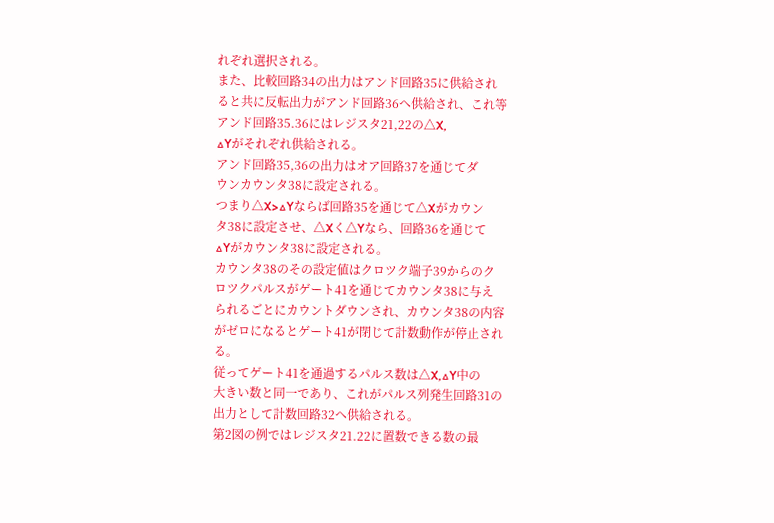れぞれ選択される。
また、比較回路34の出力はアンド回路35に供給され
ると共に反転出力がアンド回路36へ供給され、これ等
アンド回路35.36にはレジスタ21,22の△X,
△Yがそれぞれ供給される。
アンド回路35,36の出力はオア回路37を通じてダ
ウンカウンタ38に設定される。
つまり△X>△Yならば回路35を通じて△Xがカウン
タ38に設定させ、△Xく△Yなら、回路36を通じて
△Yがカウンタ38に設定される。
カウンタ38のその設定値はクロツク端子39からのク
ロツクパルスがゲート41を通じてカウンタ38に与え
られるごとにカウントダウンされ、カウンタ38の内容
がゼロになるとゲート41が閉じて計数動作が停止され
る。
従ってゲート41を通過するパルス数は△X,△Y中の
大きい数と同一であり、これがパルス列発生回路31の
出力として計数回路32へ供給される。
第2図の例ではレジスタ21.22に置数できる数の最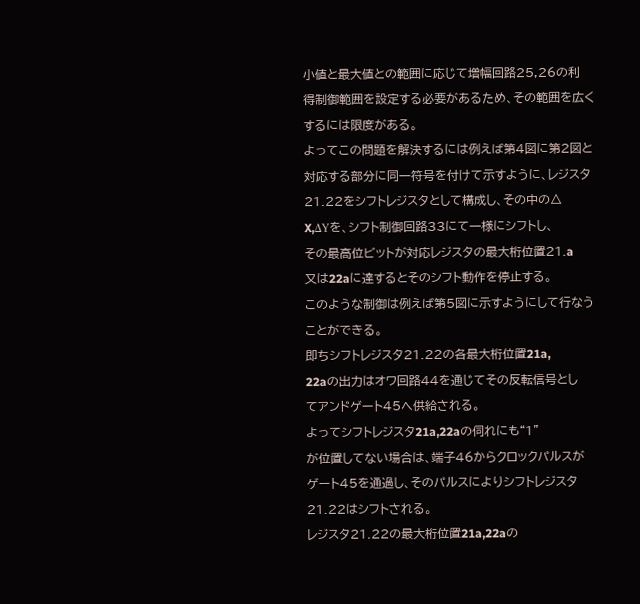小値と最大値との範囲に応じて増幅回路25,26の利
得制御範囲を設定する必要があるため、その範囲を広く
するには限度がある。
よってこの問題を解決するには例えば第4図に第2図と
対応する部分に同一符号を付けて示すように、レジスタ
21.22をシフトレジスタとして構成し、その中の△
X,ΔYを、シフト制御回路33にて一様にシフトし、
その最高位ビットが対応レジスタの最大桁位置21.a
又は22aに達するとそのシフト動作を停止する。
このような制御は例えば第5図に示すようにして行なう
ことができる。
即ちシフトレジスタ21.22の各最大桁位置21a,
22aの出力はオワ回路44を通じてその反転信号とし
てアンドゲート45へ供給される。
よってシフトレジスタ21a,22aの伺れにも“1”
が位置してない場合は、端子46からクロックパルスが
ゲート45を通過し、そのパルスによりシフトレジスタ
21.22はシフトされる。
レジスタ21.22の最大桁位置21a,22aの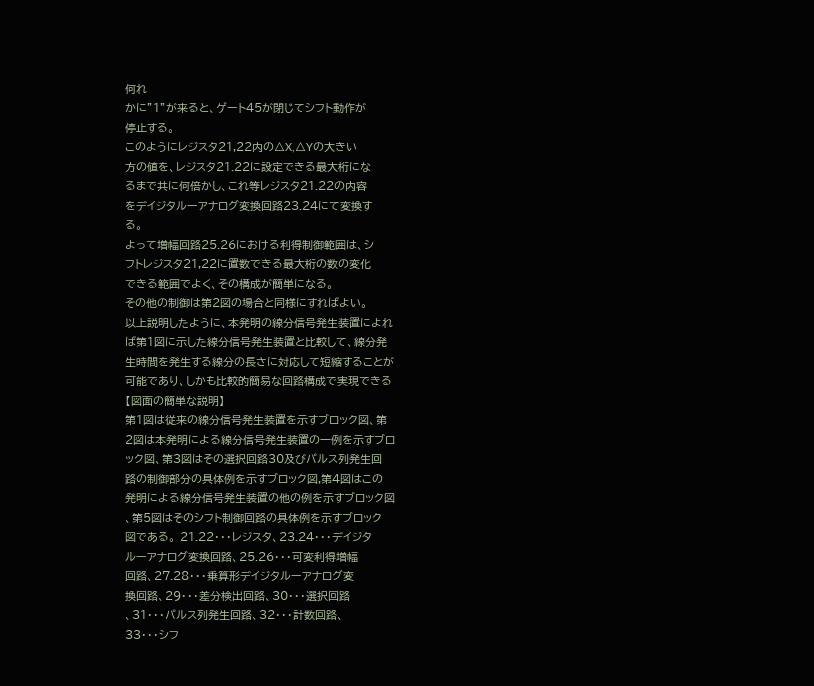何れ
かに”1”が来ると、ゲート45が閉じてシフト動作が
停止する。
このようにレジスタ21,22内の△X,△Yの大きい
方の値を、レジスタ21.22に設定できる最大桁にな
るまで共に何倍かし、これ等レジスタ21.22の内容
をデイジタルーアナログ変換回路23.24にて変換す
る。
よって増幅回路25.26における利得制御範囲は、シ
フトレジスタ21,22に置数できる最大桁の数の変化
できる範囲でよく、その構成が簡単になる。
その他の制御は第2図の場合と同様にすればよい。
以上説明したように、本発明の線分信号発生装置によれ
ば第1図に示した線分信号発生装置と比較して、線分発
生時間を発生する線分の長さに対応して短縮することが
可能であり、しかも比較的簡易な回路構成で実現できる
【図面の簡単な説明】
第1図は従来の線分信号発生装置を示すブロック図、第
2図は本発明による線分信号発生装置の一例を示すブロ
ック図、第3図はその選択回路30及びパルス列発生回
路の制御部分の具体例を示すブロック図,第4図はこの
発明による線分信号発生装置の他の例を示すブロック図
、第5図はそのシフト制御回路の具体例を示すブロック
図である。 21.22・・・レジスタ、23.24・・・デイジタ
ルーアナログ変換回路、25.26・・・可変利得増幅
回路、27.28・・・乗算形デイジタルーアナログ変
換回路、29・・・差分検出回路、30・・・選択回路
、31・・・パルス列発生回路、32・・・計数回路、
33・・・シフ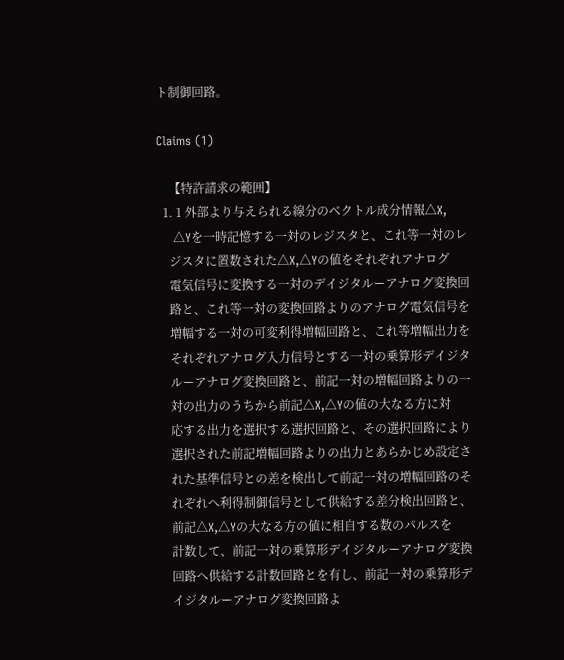ト制御回路。

Claims (1)

    【特許請求の範囲】
  1. 1 外部より与えられる線分のベクトル成分情報△X,
    △Yを一時記憶する一対のレジスタと、これ等一対のレ
    ジスタに置数された△X,△Yの値をそれぞれアナログ
    電気信号に変換する一対のデイジタルーアナログ変換回
    路と、これ等一対の変換回路よりのアナログ電気信号を
    増幅する一対の可変利得増幅回路と、これ等増幅出力を
    それぞれアナログ入力信号とする一対の乗算形デイジタ
    ルーアナログ変換回路と、前記一対の増幅回路よりの一
    対の出力のうちから前記△X,△Yの値の大なる方に対
    応する出力を選択する選択回路と、その選択回路により
    選択された前記増幅回路よりの出力とあらかじめ設定さ
    れた基準信号との差を検出して前記一対の増幅回路のそ
    れぞれへ利得制御信号として供給する差分検出回路と、
    前記△X,△Yの大なる方の値に相自する数のパルスを
    計数して、前記一対の乗算形デイジタルーアナログ変換
    回路へ供給する計数回路とを有し、前記一対の乗算形デ
    イジタルーアナログ変換回路よ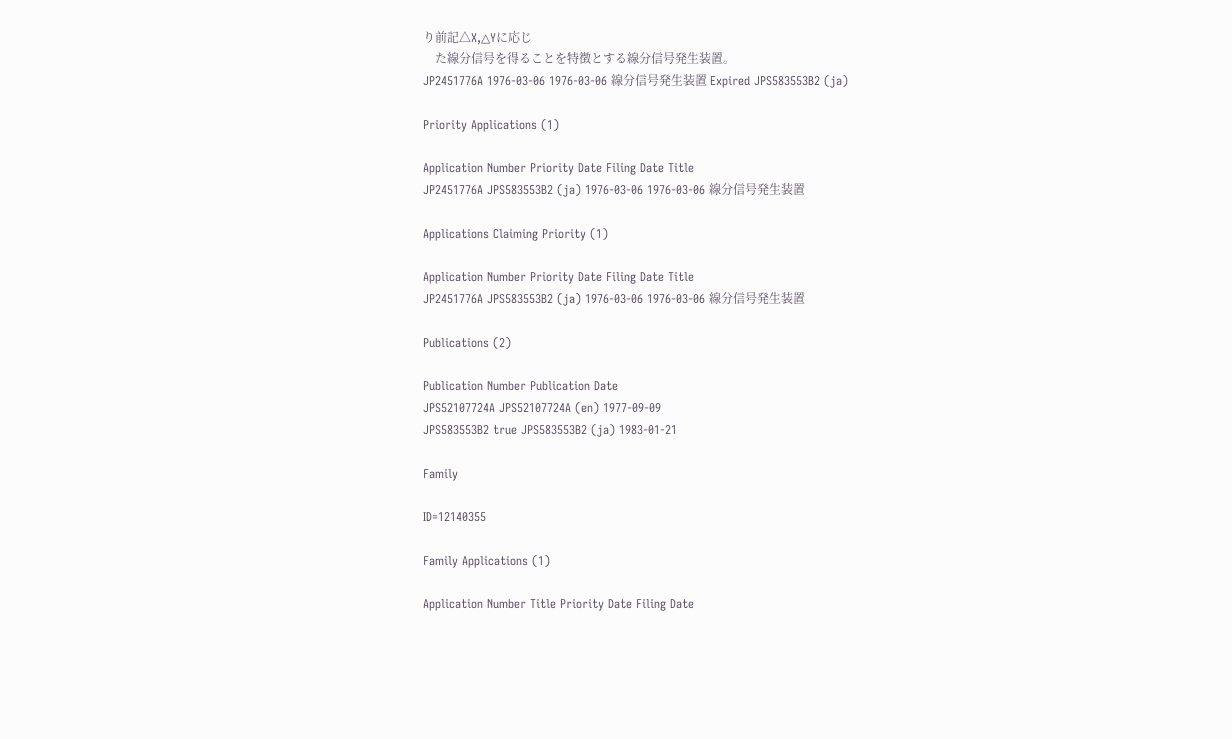り前記△X,△Yに応じ
    た線分信号を得ることを特徴とする線分信号発生装置。
JP2451776A 1976-03-06 1976-03-06 線分信号発生装置 Expired JPS583553B2 (ja)

Priority Applications (1)

Application Number Priority Date Filing Date Title
JP2451776A JPS583553B2 (ja) 1976-03-06 1976-03-06 線分信号発生装置

Applications Claiming Priority (1)

Application Number Priority Date Filing Date Title
JP2451776A JPS583553B2 (ja) 1976-03-06 1976-03-06 線分信号発生装置

Publications (2)

Publication Number Publication Date
JPS52107724A JPS52107724A (en) 1977-09-09
JPS583553B2 true JPS583553B2 (ja) 1983-01-21

Family

ID=12140355

Family Applications (1)

Application Number Title Priority Date Filing Date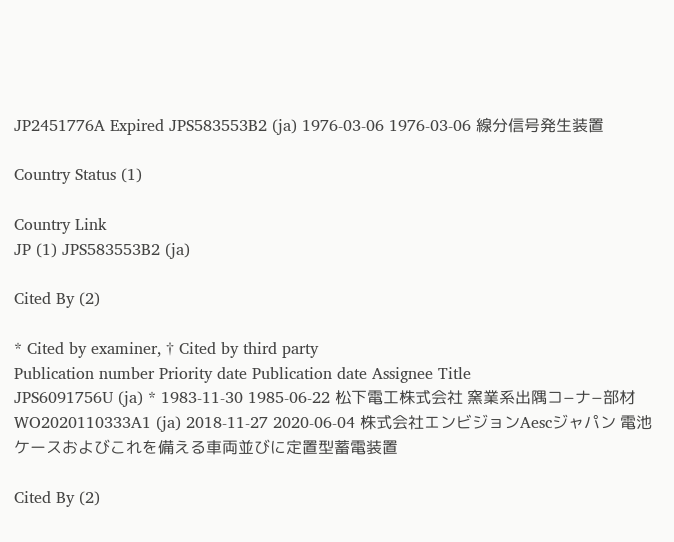JP2451776A Expired JPS583553B2 (ja) 1976-03-06 1976-03-06 線分信号発生装置

Country Status (1)

Country Link
JP (1) JPS583553B2 (ja)

Cited By (2)

* Cited by examiner, † Cited by third party
Publication number Priority date Publication date Assignee Title
JPS6091756U (ja) * 1983-11-30 1985-06-22 松下電工株式会社 窯業系出隅コ−ナ−部材
WO2020110333A1 (ja) 2018-11-27 2020-06-04 株式会社エンビジョンAescジャパン 電池ケースおよびこれを備える車両並びに定置型蓄電装置

Cited By (2)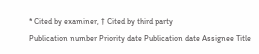* Cited by examiner, † Cited by third party
Publication number Priority date Publication date Assignee Title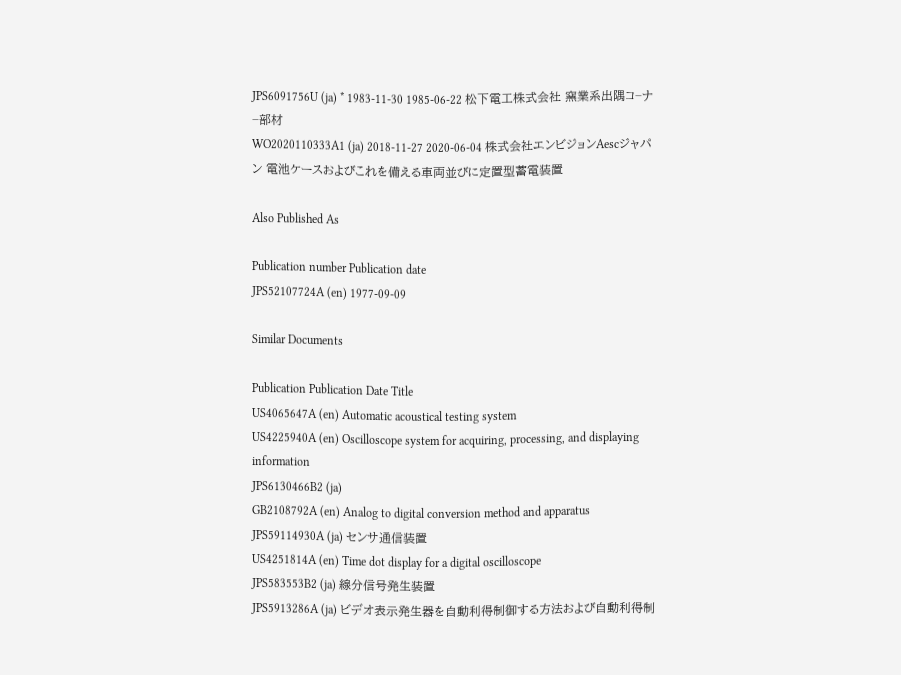JPS6091756U (ja) * 1983-11-30 1985-06-22 松下電工株式会社 窯業系出隅コ−ナ−部材
WO2020110333A1 (ja) 2018-11-27 2020-06-04 株式会社エンビジョンAescジャパン 電池ケースおよびこれを備える車両並びに定置型蓄電装置

Also Published As

Publication number Publication date
JPS52107724A (en) 1977-09-09

Similar Documents

Publication Publication Date Title
US4065647A (en) Automatic acoustical testing system
US4225940A (en) Oscilloscope system for acquiring, processing, and displaying information
JPS6130466B2 (ja)
GB2108792A (en) Analog to digital conversion method and apparatus
JPS59114930A (ja) センサ通信装置
US4251814A (en) Time dot display for a digital oscilloscope
JPS583553B2 (ja) 線分信号発生装置
JPS5913286A (ja) ビデオ表示発生器を自動利得制御する方法および自動利得制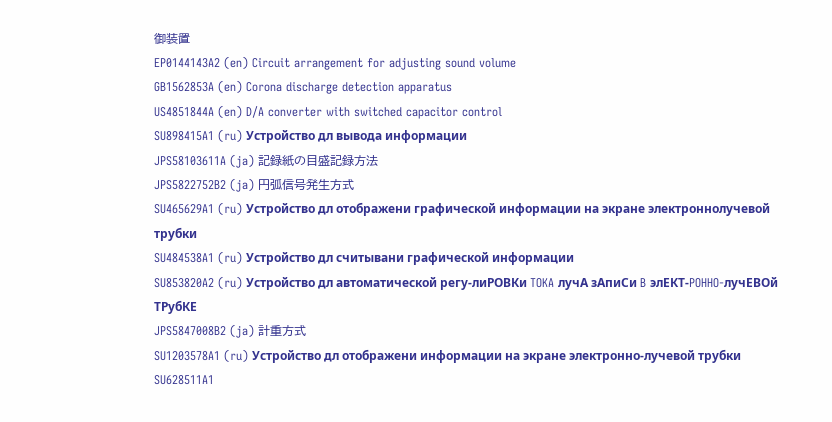御装置
EP0144143A2 (en) Circuit arrangement for adjusting sound volume
GB1562853A (en) Corona discharge detection apparatus
US4851844A (en) D/A converter with switched capacitor control
SU898415A1 (ru) Устройство дл вывода информации
JPS58103611A (ja) 記録紙の目盛記録方法
JPS5822752B2 (ja) 円弧信号発生方式
SU465629A1 (ru) Устройство дл отображени графической информации на экране электроннолучевой трубки
SU484538A1 (ru) Устройство дл считывани графической информации
SU853820A2 (ru) Устройство дл автоматической регу-лиРОВКи TOKA лучА зАпиСи B элЕКТ-POHHO-лучЕВОй ТРубКЕ
JPS5847008B2 (ja) 計重方式
SU1203578A1 (ru) Устройство дл отображени информации на экране электронно-лучевой трубки
SU628511A1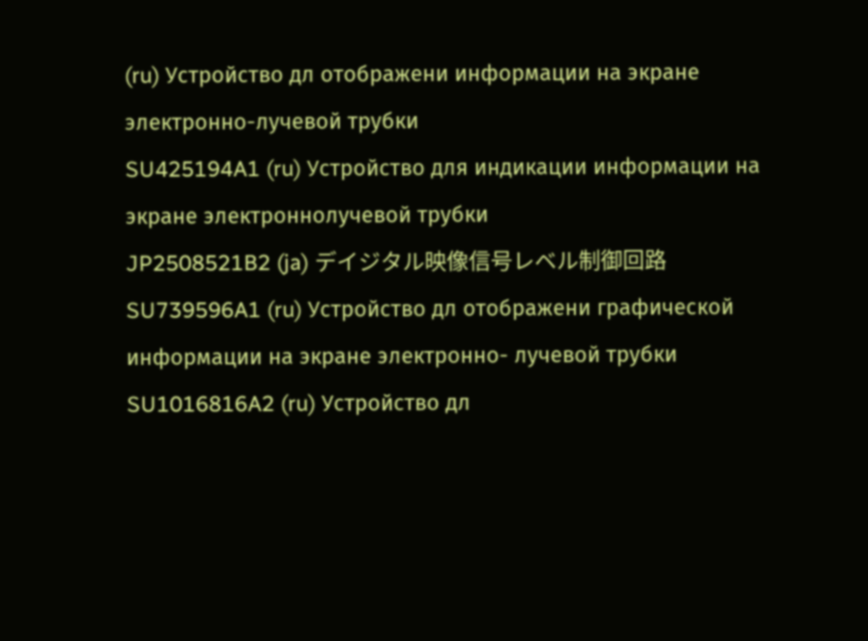(ru) Устройство дл отображени информации на экране электронно-лучевой трубки
SU425194A1 (ru) Устройство для индикации информации на экране электроннолучевой трубки
JP2508521B2 (ja) デイジタル映像信号レベル制御回路
SU739596A1 (ru) Устройство дл отображени графической информации на экране электронно- лучевой трубки
SU1016816A2 (ru) Устройство дл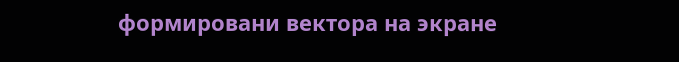формировани вектора на экране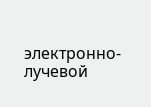электронно-лучевой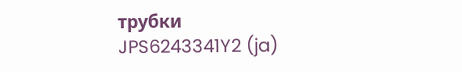трубки
JPS6243341Y2 (ja)